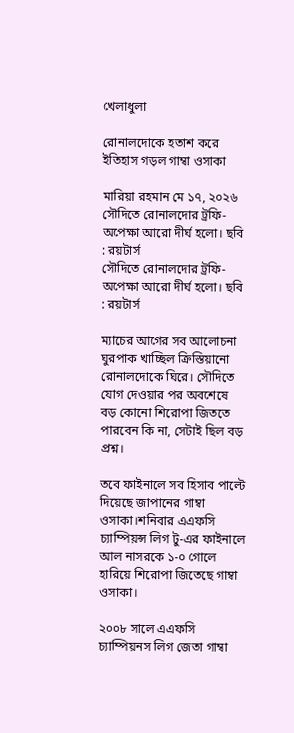খেলাধুলা

রোনালদোকে হতাশ করে ইতিহাস গড়ল গাম্বা ওসাকা

মারিয়া রহমান মে ১৭, ২০২৬
সৌদিতে রোনালদোর ট্রফি-অপেক্ষা আরো দীর্ঘ হলো। ছবি : রয়টার্স
সৌদিতে রোনালদোর ট্রফি-অপেক্ষা আরো দীর্ঘ হলো। ছবি : রয়টার্স

ম্যাচের আগের সব আলোচনা ঘুরপাক খাচ্ছিল ক্রিস্তিয়ানো রোনালদোকে ঘিরে। সৌদিতে যোগ দেওয়ার পর অবশেষে বড় কোনো শিরোপা জিততে পারবেন কি না, সেটাই ছিল বড় প্রশ্ন।

তবে ফাইনালে সব হিসাব পাল্টে দিয়েছে জাপানের গাম্বা ওসাকা।শনিবার এএফসি চ্যাম্পিয়ন্স লিগ টু-এর ফাইনালে আল নাসরকে ১-০ গোলে হারিয়ে শিরোপা জিতেছে গাম্বা ওসাকা।

২০০৮ সালে এএফসি চ্যাম্পিয়নস লিগ জেতা গাম্বা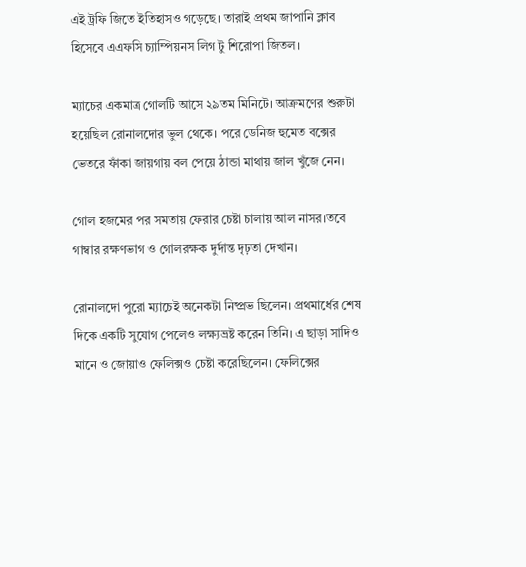এই ট্রফি জিতে ইতিহাসও গড়েছে। তারাই প্রথম জাপানি ক্লাব হিসেবে এএফসি চ্যাম্পিয়নস লিগ টু শিরোপা জিতল।

ম্যাচের একমাত্র গোলটি আসে ২৯তম মিনিটে। আক্রমণের শুরুটা হয়েছিল রোনালদোর ভুল থেকে। পরে ডেনিজ হুমেত বক্সের ভেতরে ফাঁকা জায়গায় বল পেয়ে ঠান্ডা মাথায় জাল খুঁজে নেন।

গোল হজমের পর সমতায় ফেরার চেষ্টা চালায় আল নাসর।তবে গাম্বার রক্ষণভাগ ও গোলরক্ষক দুর্দান্ত দৃঢ়তা দেখান।

রোনালদো পুরো ম্যাচেই অনেকটা নিষ্প্রভ ছিলেন। প্রথমার্ধের শেষ দিকে একটি সুযোগ পেলেও লক্ষ্যভ্রষ্ট করেন তিনি। এ ছাড়া সাদিও মানে ও জোয়াও ফেলিক্সও চেষ্টা করেছিলেন। ফেলিক্সের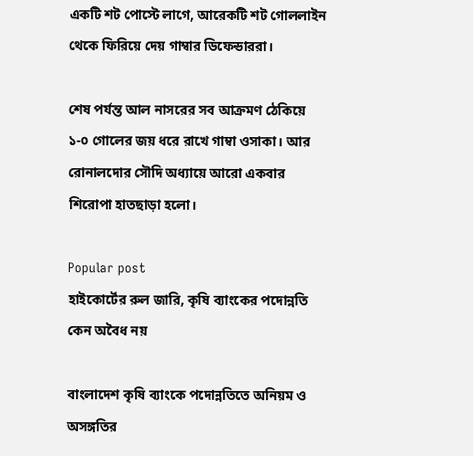একটি শট পোস্টে লাগে, আরেকটি শট গোললাইন থেকে ফিরিয়ে দেয় গাম্বার ডিফেন্ডাররা।

শেষ পর্যন্ত আল নাসরের সব আক্রমণ ঠেকিয়ে ১-০ গোলের জয় ধরে রাখে গাম্বা ওসাকা। আর রোনালদোর সৌদি অধ্যায়ে আরো একবার শিরোপা হাতছাড়া হলো।

Popular post
হাইকোর্টের রুল জারি, কৃষি ব্যাংকের পদোন্নতি কেন অবৈধ নয়

বাংলাদেশ কৃষি ব্যাংকে পদোন্নতিতে অনিয়ম ও অসঙ্গতির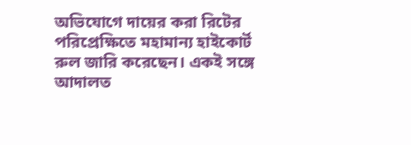অভিযোগে দায়ের করা রিটের পরিপ্রেক্ষিতে মহামান্য হাইকোর্ট রুল জারি করেছেন। একই সঙ্গে আদালত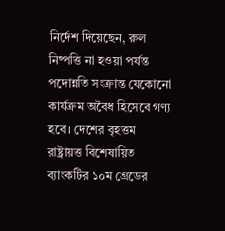নির্দেশ দিয়েছেন, রুল নিষ্পত্তি না হওয়া পর্যন্ত পদোন্নতি সংক্রান্ত যেকোনো কার্যক্রম অবৈধ হিসেবে গণ্য হবে। দেশের বৃহত্তম রাষ্ট্রায়ত্ত বিশেষায়িত ব্যাংকটির ১০ম গ্রেডের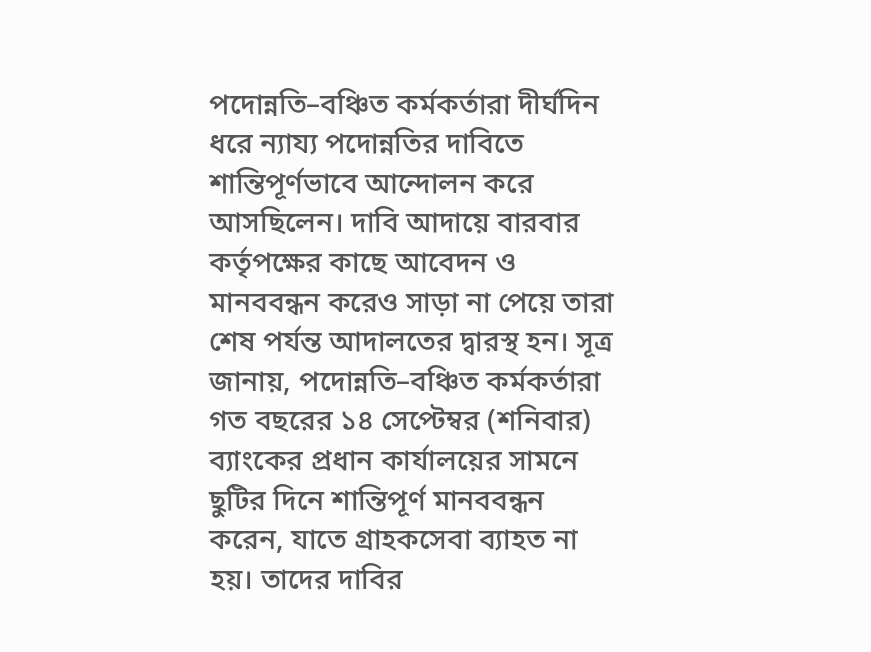পদোন্নতি–বঞ্চিত কর্মকর্তারা দীর্ঘদিন ধরে ন্যায্য পদোন্নতির দাবিতে শান্তিপূর্ণভাবে আন্দোলন করে আসছিলেন। দাবি আদায়ে বারবার কর্তৃপক্ষের কাছে আবেদন ও মানববন্ধন করেও সাড়া না পেয়ে তারা শেষ পর্যন্ত আদালতের দ্বারস্থ হন। সূত্র জানায়, পদোন্নতি–বঞ্চিত কর্মকর্তারা গত বছরের ১৪ সেপ্টেম্বর (শনিবার) ব্যাংকের প্রধান কার্যালয়ের সামনে ছুটির দিনে শান্তিপূর্ণ মানববন্ধন করেন, যাতে গ্রাহকসেবা ব্যাহত না হয়। তাদের দাবির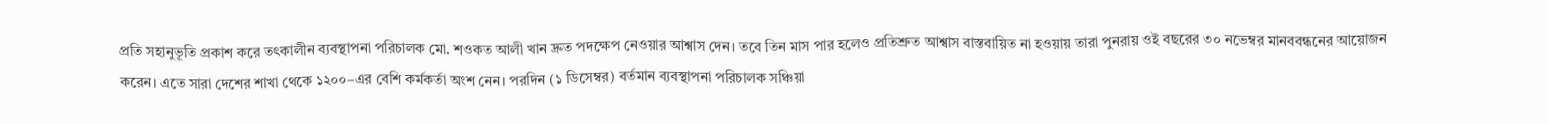প্রতি সহানুভূতি প্রকাশ করে তৎকালীন ব্যবস্থাপনা পরিচালক মো. শওকত আলী খান দ্রুত পদক্ষেপ নেওয়ার আশ্বাস দেন। তবে তিন মাস পার হলেও প্রতিশ্রুত আশ্বাস বাস্তবায়িত না হওয়ায় তারা পুনরায় ওই বছরের ৩০ নভেম্বর মানববন্ধনের আয়োজন করেন। এতে সারা দেশের শাখা থেকে ১২০০–এর বেশি কর্মকর্তা অংশ নেন। পরদিন (১ ডিসেম্বর) বর্তমান ব্যবস্থাপনা পরিচালক সঞ্চিয়া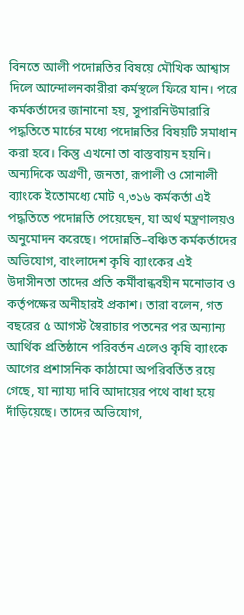বিনতে আলী পদোন্নতির বিষয়ে মৌখিক আশ্বাস দিলে আন্দোলনকারীরা কর্মস্থলে ফিরে যান। পরে কর্মকর্তাদের জানানো হয়, সুপারনিউমারারি পদ্ধতিতে মার্চের মধ্যে পদোন্নতির বিষয়টি সমাধান করা হবে। কিন্তু এখনো তা বাস্তবায়ন হয়নি। অন্যদিকে অগ্রণী, জনতা, রূপালী ও সোনালী ব্যাংকে ইতোমধ্যে মোট ৭,৩১৬ কর্মকর্তা এই পদ্ধতিতে পদোন্নতি পেয়েছেন, যা অর্থ মন্ত্রণালয়ও অনুমোদন করেছে। পদোন্নতি–বঞ্চিত কর্মকর্তাদের অভিযোগ, বাংলাদেশ কৃষি ব্যাংকের এই উদাসীনতা তাদের প্রতি কর্মীবান্ধবহীন মনোভাব ও কর্তৃপক্ষের অনীহারই প্রকাশ। তারা বলেন, গত বছরের ৫ আগস্ট স্বৈরাচার পতনের পর অন্যান্য আর্থিক প্রতিষ্ঠানে পরিবর্তন এলেও কৃষি ব্যাংকে আগের প্রশাসনিক কাঠামো অপরিবর্তিত রয়ে গেছে, যা ন্যায্য দাবি আদায়ের পথে বাধা হয়ে দাঁড়িয়েছে। তাদের অভিযোগ,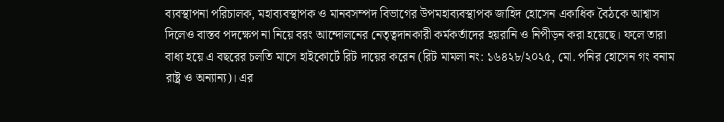ব্যবস্থাপনা পরিচালক, মহাব্যবস্থাপক ও মানবসম্পদ বিভাগের উপমহাব্যবস্থাপক জাহিদ হোসেন একাধিক বৈঠকে আশ্বাস দিলেও বাস্তব পদক্ষেপ না নিয়ে বরং আন্দোলনের নেতৃত্বদানকারী কর্মকর্তাদের হয়রানি ও নিপীড়ন করা হয়েছে। ফলে তারা বাধ্য হয়ে এ বছরের চলতি মাসে হাইকোর্টে রিট দায়ের করেন (রিট মামলা নং: ১৬৪২৮/২০২৫, মো. পনির হোসেন গং বনাম রাষ্ট্র ও অন্যান্য)। এর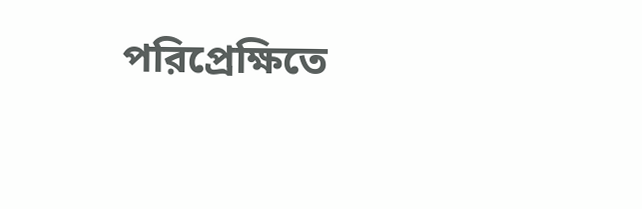পরিপ্রেক্ষিতে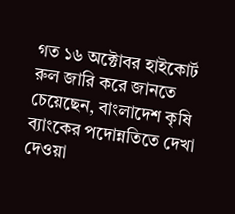গত ১৬ অক্টোবর হাইকোর্ট রুল জারি করে জানতে চেয়েছেন, বাংলাদেশ কৃষি ব্যাংকের পদোন্নতিতে দেখা দেওয়া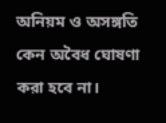অনিয়ম ও অসঙ্গতি কেন অবৈধ ঘোষণা করা হবে না।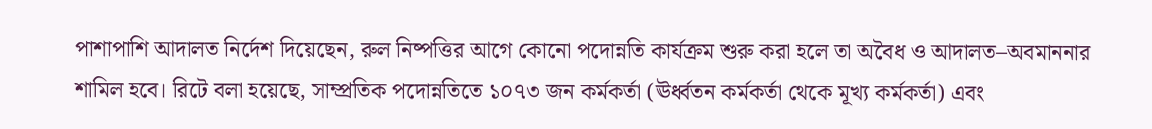পাশাপাশি আদালত নির্দেশ দিয়েছেন, রুল নিষ্পত্তির আগে কোনো পদোন্নতি কার্যক্রম শুরু করা হলে তা অবৈধ ও আদালত–অবমাননার শামিল হবে। রিটে বলা হয়েছে, সাম্প্রতিক পদোন্নতিতে ১০৭৩ জন কর্মকর্তা (ঊর্ধ্বতন কর্মকর্তা থেকে মূখ্য কর্মকর্তা) এবং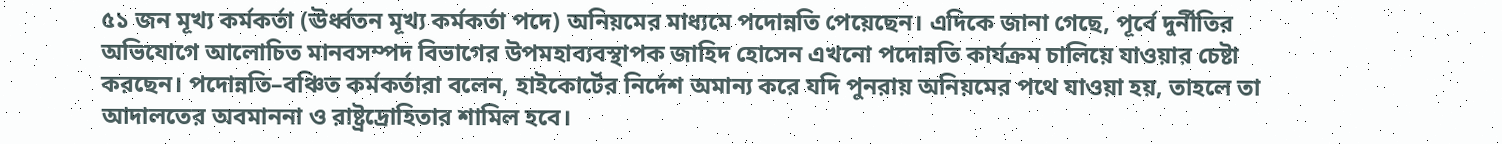৫১ জন মূখ্য কর্মকর্তা (ঊর্ধ্বতন মূখ্য কর্মকর্তা পদে) অনিয়মের মাধ্যমে পদোন্নতি পেয়েছেন। এদিকে জানা গেছে, পূর্বে দুর্নীতির অভিযোগে আলোচিত মানবসম্পদ বিভাগের উপমহাব্যবস্থাপক জাহিদ হোসেন এখনো পদোন্নতি কার্যক্রম চালিয়ে যাওয়ার চেষ্টা করছেন। পদোন্নতি–বঞ্চিত কর্মকর্তারা বলেন, হাইকোর্টের নির্দেশ অমান্য করে যদি পুনরায় অনিয়মের পথে যাওয়া হয়, তাহলে তা আদালতের অবমাননা ও রাষ্ট্রদ্রোহিতার শামিল হবে।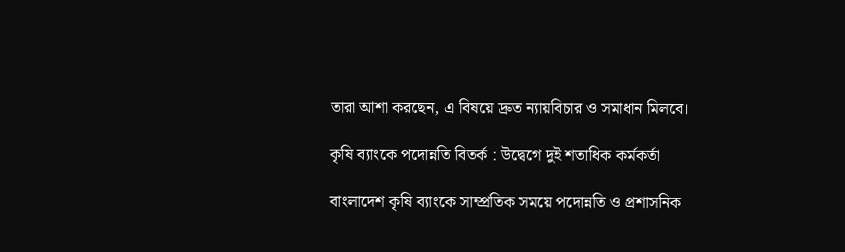তারা আশা করছেন, এ বিষয়ে দ্রুত ন্যায়বিচার ও সমাধান মিলবে।

কৃষি ব্যাংকে পদোন্নতি বিতর্ক : উদ্বেগে দুই শতাধিক কর্মকর্তা

বাংলাদেশ কৃষি ব্যাংকে সাম্প্রতিক সময়ে পদোন্নতি ও প্রশাসনিক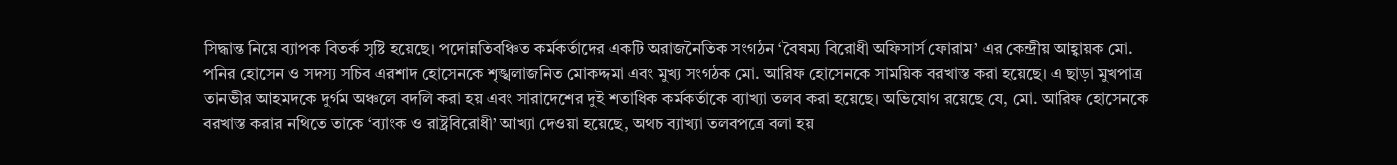সিদ্ধান্ত নিয়ে ব্যাপক বিতর্ক সৃষ্টি হয়েছে। পদোন্নতিবঞ্চিত কর্মকর্তাদের একটি অরাজনৈতিক সংগঠন ‘বৈষম্য বিরোধী অফিসার্স ফোরাম’ এর কেন্দ্রীয় আহ্বায়ক মো. পনির হোসেন ও সদস্য সচিব এরশাদ হোসেনকে শৃঙ্খলাজনিত মোকদ্দমা এবং মুখ্য সংগঠক মো. আরিফ হোসেনকে সাময়িক বরখাস্ত করা হয়েছে। এ ছাড়া মুখপাত্র তানভীর আহমদকে দুর্গম অঞ্চলে বদলি করা হয় এবং সারাদেশের দুই শতাধিক কর্মকর্তাকে ব্যাখ্যা তলব করা হয়েছে। অভিযোগ রয়েছে যে, মো. আরিফ হোসেনকে বরখাস্ত করার নথিতে তাকে ‘ব্যাংক ও রাষ্ট্রবিরোধী’ আখ্যা দেওয়া হয়েছে, অথচ ব্যাখ্যা তলবপত্রে বলা হয়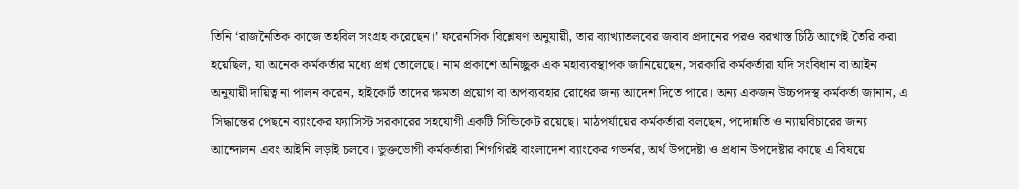তিনি ‘রাজনৈতিক কাজে তহবিল সংগ্রহ করেছেন।’ ফরেনসিক বিশ্লেষণ অনুযায়ী, তার ব্যাখ্যাতলবের জবাব প্রদানের পরও বরখাস্ত চিঠি আগেই তৈরি করা হয়েছিল, যা অনেক কর্মকর্তার মধ্যে প্রশ্ন তোলেছে। নাম প্রকাশে অনিচ্ছুক এক মহাব্যবস্থাপক জানিয়েছেন, সরকারি কর্মকর্তারা যদি সংবিধান বা আইন অনুযায়ী দায়িত্ব না পালন করেন, হাইকোর্ট তাদের ক্ষমতা প্রয়োগ বা অপব্যবহার রোধের জন্য আদেশ দিতে পারে। অন্য একজন উচ্চপদস্থ কর্মকর্তা জানান, এ সিদ্ধান্তের পেছনে ব্যাংকের ফ্যাসিস্ট সরকারের সহযোগী একটি সিন্ডিকেট রয়েছে। মাঠপর্যায়ের কর্মকর্তারা বলছেন, পদোন্নতি ও ন্যায়বিচারের জন্য আন্দোলন এবং আইনি লড়াই চলবে। ভুক্তভোগী কর্মকর্তারা শিগগিরই বাংলাদেশ ব্যাংকের গভর্নর, অর্থ উপদেষ্টা ও প্রধান উপদেষ্টার কাছে এ বিষয়ে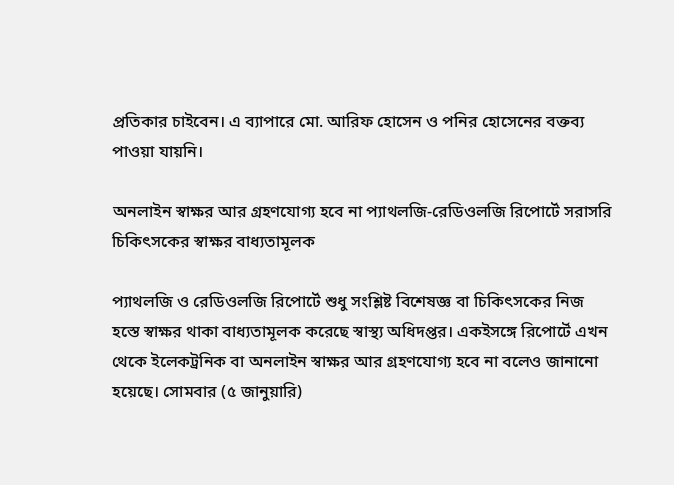প্রতিকার চাইবেন। এ ব্যাপারে মো. আরিফ হোসেন ও পনির হোসেনের বক্তব্য পাওয়া যায়নি।

অনলাইন স্বাক্ষর আর গ্রহণযোগ্য হবে না প্যাথলজি-রেডিওলজি রিপোর্টে সরাসরি চিকিৎসকের স্বাক্ষর বাধ্যতামূলক

প্যাথলজি ও রেডিওলজি রিপোর্টে শুধু সংশ্লিষ্ট বিশেষজ্ঞ বা চিকিৎসকের নিজ হস্তে স্বাক্ষর থাকা বাধ্যতামূলক করেছে স্বাস্থ্য অধিদপ্তর। একইসঙ্গে রিপোর্টে এখন থেকে ইলেকট্রনিক বা অনলাইন স্বাক্ষর আর গ্রহণযোগ্য হবে না বলেও জানানো হয়েছে। সোমবার (৫ জানুয়ারি)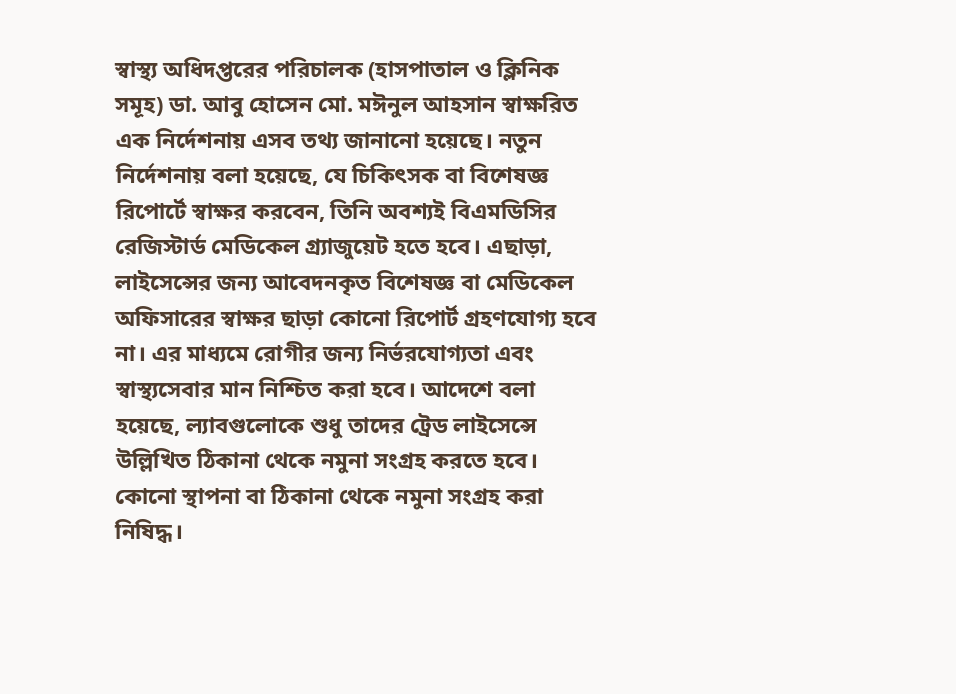স্বাস্থ্য অধিদপ্তরের পরিচালক (হাসপাতাল ও ক্লিনিক সমূহ) ডা. আবু হোসেন মো. মঈনুল আহসান স্বাক্ষরিত এক নির্দেশনায় এসব তথ্য জানানো হয়েছে। নতুন নির্দেশনায় বলা হয়েছে, যে চিকিৎসক বা বিশেষজ্ঞ রিপোর্টে স্বাক্ষর করবেন, তিনি অবশ্যই বিএমডিসির রেজিস্টার্ড মেডিকেল গ্র্যাজুয়েট হতে হবে। এছাড়া, লাইসেন্সের জন্য আবেদনকৃত বিশেষজ্ঞ বা মেডিকেল অফিসারের স্বাক্ষর ছাড়া কোনো রিপোর্ট গ্রহণযোগ্য হবে না। এর মাধ্যমে রোগীর জন্য নির্ভরযোগ্যতা এবং স্বাস্থ্যসেবার মান নিশ্চিত করা হবে। আদেশে বলা হয়েছে, ল্যাবগুলোকে শুধু তাদের ট্রেড লাইসেন্সে উল্লিখিত ঠিকানা থেকে নমুনা সংগ্রহ করতে হবে। কোনো স্থাপনা বা ঠিকানা থেকে নমুনা সংগ্রহ করা নিষিদ্ধ।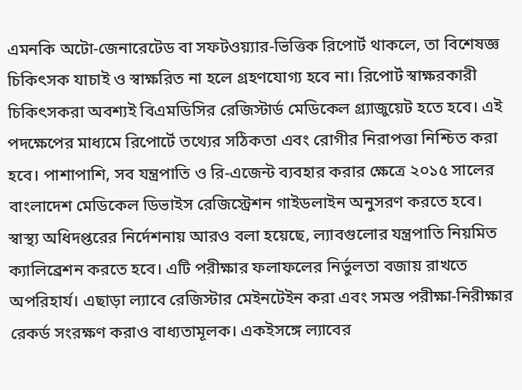এমনকি অটো-জেনারেটেড বা সফটওয়্যার-ভিত্তিক রিপোর্ট থাকলে, তা বিশেষজ্ঞ চিকিৎসক যাচাই ও স্বাক্ষরিত না হলে গ্রহণযোগ্য হবে না। রিপোর্ট স্বাক্ষরকারী চিকিৎসকরা অবশ্যই বিএমডিসির রেজিস্টার্ড মেডিকেল গ্র্যাজুয়েট হতে হবে। এই পদক্ষেপের মাধ্যমে রিপোর্টে তথ্যের সঠিকতা এবং রোগীর নিরাপত্তা নিশ্চিত করা হবে। পাশাপাশি, সব যন্ত্রপাতি ও রি-এজেন্ট ব্যবহার করার ক্ষেত্রে ২০১৫ সালের বাংলাদেশ মেডিকেল ডিভাইস রেজিস্ট্রেশন গাইডলাইন অনুসরণ করতে হবে। স্বাস্থ্য অধিদপ্তরের নির্দেশনায় আরও বলা হয়েছে, ল্যাবগুলোর যন্ত্রপাতি নিয়মিত ক্যালিব্রেশন করতে হবে। এটি পরীক্ষার ফলাফলের নির্ভুলতা বজায় রাখতে অপরিহার্য। এছাড়া ল্যাবে রেজিস্টার মেইনটেইন করা এবং সমস্ত পরীক্ষা-নিরীক্ষার রেকর্ড সংরক্ষণ করাও বাধ্যতামূলক। একইসঙ্গে ল্যাবের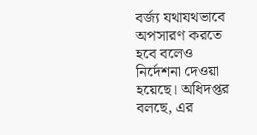বর্জ্য যথাযথভাবে অপসারণ করতে হবে বলেও নির্দেশনা দেওয়া হয়েছে। অধিদপ্তর বলছে, এর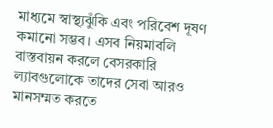মাধ্যমে স্বাস্থ্যঝুঁকি এবং পরিবেশ দূষণ কমানো সম্ভব। এসব নিয়মাবলি বাস্তবায়ন করলে বেসরকারি ল্যাবগুলোকে তাদের সেবা আরও মানসম্মত করতে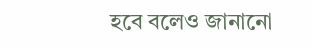হবে বলেও জানানো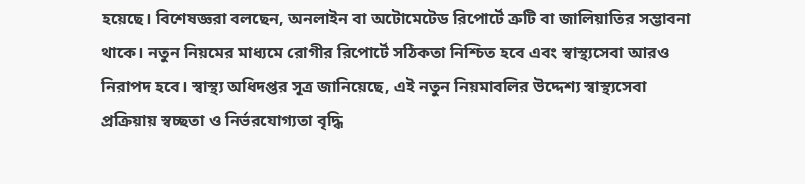হয়েছে। বিশেষজ্ঞরা বলছেন, অনলাইন বা অটোমেটেড রিপোর্টে ত্রুটি বা জালিয়াতির সম্ভাবনা থাকে। নতুন নিয়মের মাধ্যমে রোগীর রিপোর্টে সঠিকতা নিশ্চিত হবে এবং স্বাস্থ্যসেবা আরও নিরাপদ হবে। স্বাস্থ্য অধিদপ্তর সূত্র জানিয়েছে, এই নতুন নিয়মাবলির উদ্দেশ্য স্বাস্থ্যসেবা প্রক্রিয়ায় স্বচ্ছতা ও নির্ভরযোগ্যতা বৃদ্ধি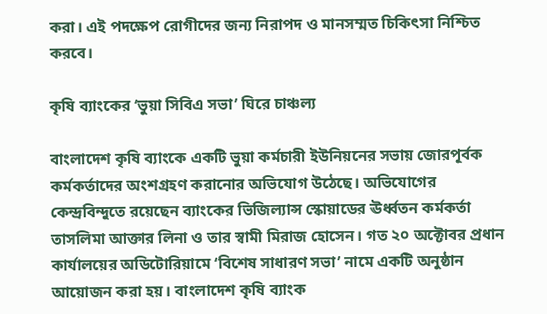করা। এই পদক্ষেপ রোগীদের জন্য নিরাপদ ও মানসম্মত চিকিৎসা নিশ্চিত করবে।

কৃষি ব্যাংকের ‘ভুয়া সিবিএ সভা’ ঘিরে চাঞ্চল্য

বাংলাদেশ কৃষি ব্যাংকে একটি ভুয়া কর্মচারী ইউনিয়নের সভায় জোরপূর্বক কর্মকর্তাদের অংশগ্রহণ করানোর অভিযোগ উঠেছে। অভিযোগের কেন্দ্রবিন্দুতে রয়েছেন ব্যাংকের ভিজিল্যান্স স্কোয়াডের ঊর্ধ্বতন কর্মকর্তা তাসলিমা আক্তার লিনা ও তার স্বামী মিরাজ হোসেন। গত ২০ অক্টোবর প্রধান কার্যালয়ের অডিটোরিয়ামে ‘বিশেষ সাধারণ সভা’ নামে একটি অনুষ্ঠান আয়োজন করা হয়। বাংলাদেশ কৃষি ব্যাংক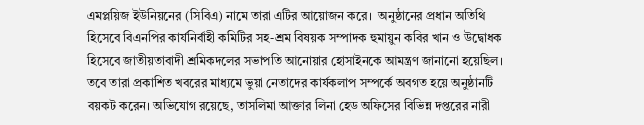এমপ্লয়িজ ইউনিয়নের (সিবিএ) নামে তারা এটির আয়োজন করে।  অনুষ্ঠানের প্রধান অতিথি হিসেবে বিএনপির কার্যনির্বাহী কমিটির সহ-শ্রম বিষয়ক সম্পাদক হুমায়ুন কবির খান ও উদ্বোধক হিসেবে জাতীয়তাবাদী শ্রমিকদলের সভাপতি আনোয়ার হোসাইনকে আমন্ত্রণ জানানো হয়েছিল। তবে তারা প্রকাশিত খবরের মাধ্যমে ভুয়া নেতাদের কার্যকলাপ সম্পর্কে অবগত হয়ে অনুষ্ঠানটি বয়কট করেন। অভিযোগ রয়েছে, তাসলিমা আক্তার লিনা হেড অফিসের বিভিন্ন দপ্তরের নারী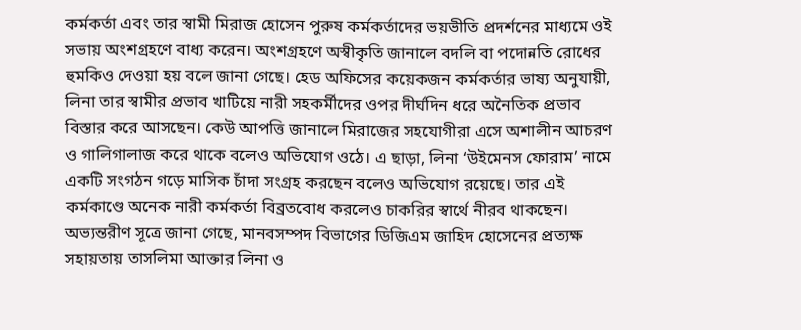কর্মকর্তা এবং তার স্বামী মিরাজ হোসেন পুরুষ কর্মকর্তাদের ভয়ভীতি প্রদর্শনের মাধ্যমে ওই সভায় অংশগ্রহণে বাধ্য করেন। অংশগ্রহণে অস্বীকৃতি জানালে বদলি বা পদোন্নতি রোধের হুমকিও দেওয়া হয় বলে জানা গেছে। হেড অফিসের কয়েকজন কর্মকর্তার ভাষ্য অনুযায়ী, লিনা তার স্বামীর প্রভাব খাটিয়ে নারী সহকর্মীদের ওপর দীর্ঘদিন ধরে অনৈতিক প্রভাব বিস্তার করে আসছেন। কেউ আপত্তি জানালে মিরাজের সহযোগীরা এসে অশালীন আচরণ ও গালিগালাজ করে থাকে বলেও অভিযোগ ওঠে। এ ছাড়া, লিনা ‘উইমেনস ফোরাম’ নামে একটি সংগঠন গড়ে মাসিক চাঁদা সংগ্রহ করছেন বলেও অভিযোগ রয়েছে। তার এই কর্মকাণ্ডে অনেক নারী কর্মকর্তা বিব্রতবোধ করলেও চাকরির স্বার্থে নীরব থাকছেন। অভ্যন্তরীণ সূত্রে জানা গেছে, মানবসম্পদ বিভাগের ডিজিএম জাহিদ হোসেনের প্রত্যক্ষ সহায়তায় তাসলিমা আক্তার লিনা ও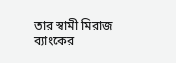তার স্বামী মিরাজ ব্যাংকের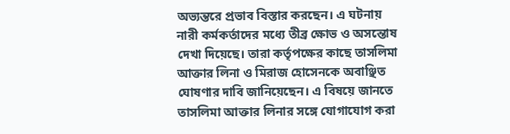অভ্যন্তরে প্রভাব বিস্তার করছেন। এ ঘটনায় নারী কর্মকর্তাদের মধ্যে তীব্র ক্ষোভ ও অসন্তোষ দেখা দিয়েছে। তারা কর্তৃপক্ষের কাছে তাসলিমা আক্তার লিনা ও মিরাজ হোসেনকে অবাঞ্ছিত ঘোষণার দাবি জানিয়েছেন। এ বিষয়ে জানতে তাসলিমা আক্তার লিনার সঙ্গে যোগাযোগ করা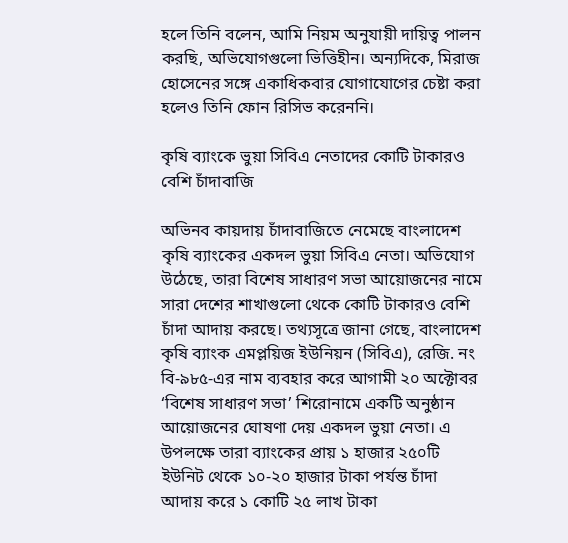হলে তিনি বলেন, আমি নিয়ম অনুযায়ী দায়িত্ব পালন করছি, অভিযোগগুলো ভিত্তিহীন। অন্যদিকে, মিরাজ হোসেনের সঙ্গে একাধিকবার যোগাযোগের চেষ্টা করা হলেও তিনি ফোন রিসিভ করেননি।

কৃষি ব্যাংকে ভুয়া সিবিএ নেতাদের কোটি টাকারও বেশি চাঁদাবাজি

অভিনব কায়দায় চাঁদাবাজিতে নেমেছে বাংলাদেশ কৃষি ব্যাংকের একদল ভুয়া সিবিএ নেতা। অভিযোগ উঠেছে, তারা বিশেষ সাধারণ সভা আয়োজনের নামে সারা দেশের শাখাগুলো থেকে কোটি টাকারও বেশি চাঁদা আদায় করছে। তথ্যসূত্রে জানা গেছে, বাংলাদেশ কৃষি ব্যাংক এমপ্লয়িজ ইউনিয়ন (সিবিএ), রেজি. নং বি-৯৮৫-এর নাম ব্যবহার করে আগামী ২০ অক্টোবর ‘বিশেষ সাধারণ সভা’ শিরোনামে একটি অনুষ্ঠান আয়োজনের ঘোষণা দেয় একদল ভুয়া নেতা। এ উপলক্ষে তারা ব্যাংকের প্রায় ১ হাজার ২৫০টি ইউনিট থেকে ১০-২০ হাজার টাকা পর্যন্ত চাঁদা আদায় করে ১ কোটি ২৫ লাখ টাকা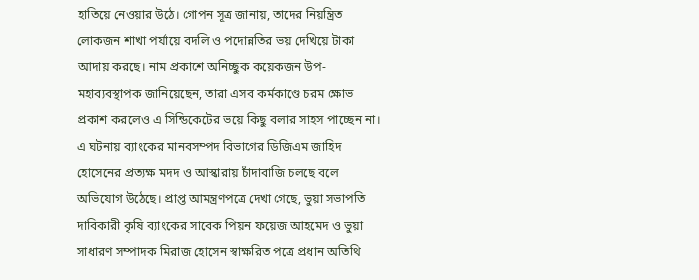হাতিয়ে নেওয়ার উঠে। গোপন সূত্র জানায়, তাদের নিয়ন্ত্রিত লোকজন শাখা পর্যায়ে বদলি ও পদোন্নতির ভয় দেখিয়ে টাকা আদায় করছে। নাম প্রকাশে অনিচ্ছুক কয়েকজন উপ-মহাব্যবস্থাপক জানিয়েছেন, তারা এসব কর্মকাণ্ডে চরম ক্ষোভ প্রকাশ করলেও এ সিন্ডিকেটের ভয়ে কিছু বলার সাহস পাচ্ছেন না। এ ঘটনায় ব্যাংকের মানবসম্পদ বিভাগের ডিজিএম জাহিদ হোসেনের প্রত্যক্ষ মদদ ও আস্কারায় চাঁদাবাজি চলছে বলে অভিযোগ উঠেছে। প্রাপ্ত আমন্ত্রণপত্রে দেখা গেছে, ভুয়া সভাপতি দাবিকারী কৃষি ব্যাংকের সাবেক পিয়ন ফয়েজ আহমেদ ও ভুয়া সাধারণ সম্পাদক মিরাজ হোসেন স্বাক্ষরিত পত্রে প্রধান অতিথি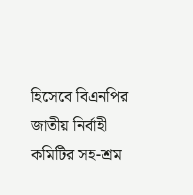হিসেবে বিএনপির জাতীয় নির্বাহী কমিটির সহ-শ্রম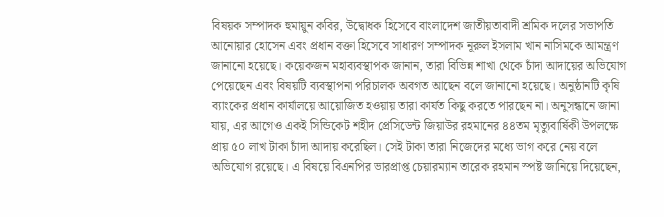বিষয়ক সম্পাদক হুমায়ুন কবির, উদ্বোধক হিসেবে বাংলাদেশ জাতীয়তাবাদী শ্রমিক দলের সভাপতি আনোয়ার হোসেন এবং প্রধান বক্তা হিসেবে সাধারণ সম্পাদক নূরুল ইসলাম খান নাসিমকে আমন্ত্রণ জানানো হয়েছে। কয়েকজন মহাব্যবস্থাপক জানান, তারা বিভিন্ন শাখা থেকে চাঁদা আদায়ের অভিযোগ পেয়েছেন এবং বিষয়টি ব্যবস্থাপনা পরিচালক অবগত আছেন বলে জানানো হয়েছে। অনুষ্ঠানটি কৃষি ব্যাংকের প্রধান কার্যালয়ে আয়োজিত হওয়ায় তারা কার্যত কিছু করতে পারছেন না। অনুসন্ধানে জানা যায়, এর আগেও একই সিন্ডিকেট শহীদ প্রেসিডেন্ট জিয়াউর রহমানের ৪৪তম মৃত্যুবার্ষিকী উপলক্ষে প্রায় ৫০ লাখ টাকা চাঁদা আদায় করেছিল। সেই টাকা তারা নিজেদের মধ্যে ভাগ করে নেয় বলে অভিযোগ রয়েছে। এ বিষয়ে বিএনপির ভারপ্রাপ্ত চেয়ারম্যান তারেক রহমান স্পষ্ট জানিয়ে দিয়েছেন,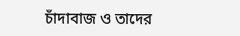চাঁদাবাজ ও তাদের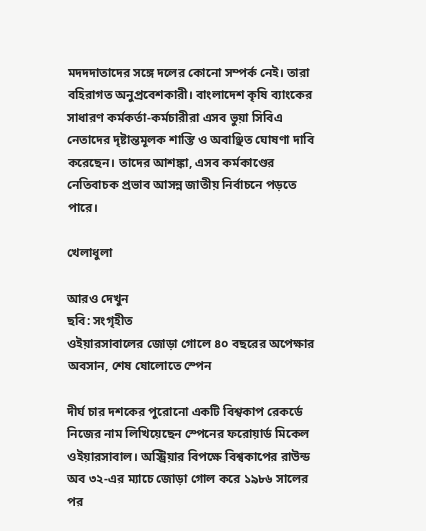মদদদাতাদের সঙ্গে দলের কোনো সম্পর্ক নেই। তারা বহিরাগত অনুপ্রবেশকারী। বাংলাদেশ কৃষি ব্যাংকের সাধারণ কর্মকর্তা-কর্মচারীরা এসব ভুয়া সিবিএ নেতাদের দৃষ্টান্তমূলক শাস্তি ও অবাঞ্ছিত ঘোষণা দাবি করেছেন। তাদের আশঙ্কা, এসব কর্মকাণ্ডের নেতিবাচক প্রভাব আসন্ন জাতীয় নির্বাচনে পড়তে পারে।

খেলাধুলা

আরও দেখুন
ছবি: সংগৃহীত
ওইয়ারসাবালের জোড়া গোলে ৪০ বছরের অপেক্ষার অবসান, শেষ ষোলোতে স্পেন

দীর্ঘ চার দশকের পুরোনো একটি বিশ্বকাপ রেকর্ডে নিজের নাম লিখিয়েছেন স্পেনের ফরোয়ার্ড মিকেল ওইয়ারসাবাল। অস্ট্রিয়ার বিপক্ষে বিশ্বকাপের রাউন্ড অব ৩২-এর ম্যাচে জোড়া গোল করে ১৯৮৬ সালের পর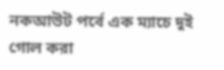নকআউট পর্বে এক ম্যাচে দুই গোল করা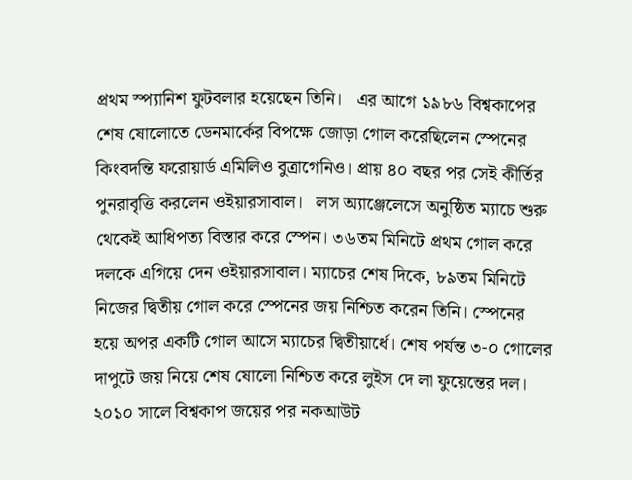প্রথম স্প্যানিশ ফুটবলার হয়েছেন তিনি।   এর আগে ১৯৮৬ বিশ্বকাপের শেষ ষোলোতে ডেনমার্কের বিপক্ষে জোড়া গোল করেছিলেন স্পেনের কিংবদন্তি ফরোয়ার্ড এমিলিও বুত্রাগেনিও। প্রায় ৪০ বছর পর সেই কীর্তির পুনরাবৃত্তি করলেন ওইয়ারসাবাল।   লস অ্যাঞ্জেলেসে অনুষ্ঠিত ম্যাচে শুরু থেকেই আধিপত্য বিস্তার করে স্পেন। ৩৬তম মিনিটে প্রথম গোল করে দলকে এগিয়ে দেন ওইয়ারসাবাল। ম্যাচের শেষ দিকে, ৮৯তম মিনিটে নিজের দ্বিতীয় গোল করে স্পেনের জয় নিশ্চিত করেন তিনি। স্পেনের হয়ে অপর একটি গোল আসে ম্যাচের দ্বিতীয়ার্ধে। শেষ পর্যন্ত ৩-০ গোলের দাপুটে জয় নিয়ে শেষ ষোলো নিশ্চিত করে লুইস দে লা ফুয়েন্তের দল।   ২০১০ সালে বিশ্বকাপ জয়ের পর নকআউট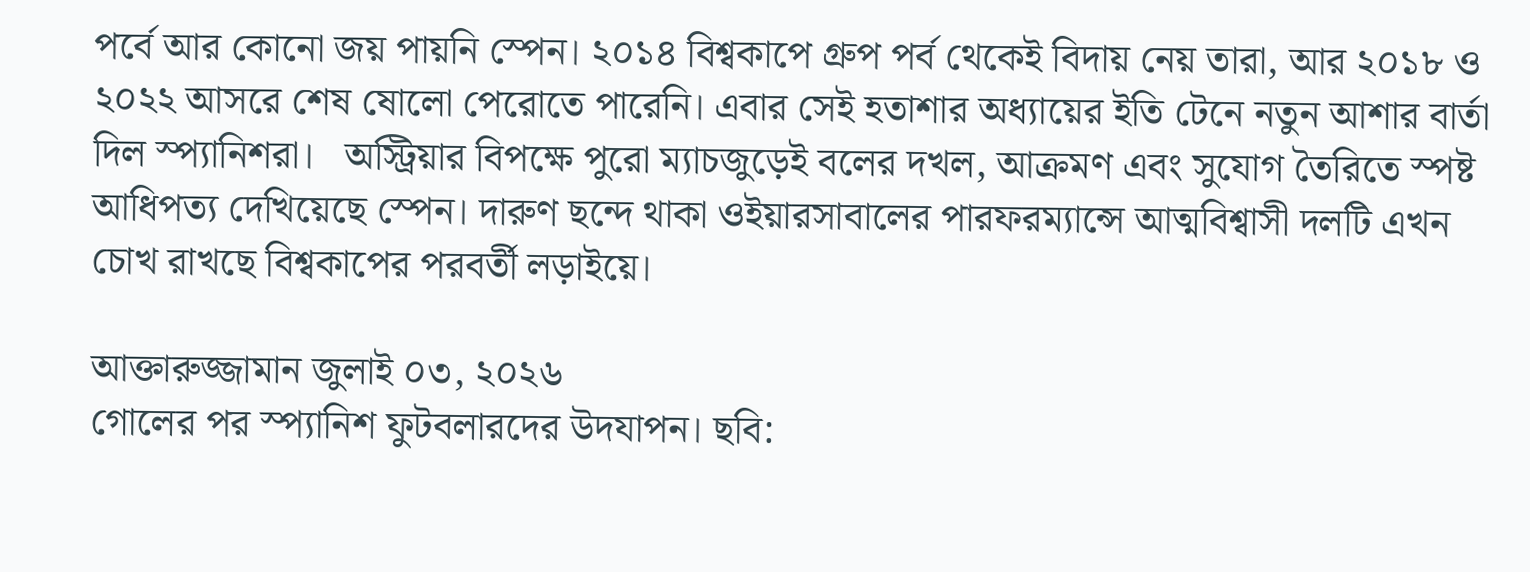পর্বে আর কোনো জয় পায়নি স্পেন। ২০১৪ বিশ্বকাপে গ্রুপ পর্ব থেকেই বিদায় নেয় তারা, আর ২০১৮ ও ২০২২ আসরে শেষ ষোলো পেরোতে পারেনি। এবার সেই হতাশার অধ্যায়ের ইতি টেনে নতুন আশার বার্তা দিল স্প্যানিশরা।   অস্ট্রিয়ার বিপক্ষে পুরো ম্যাচজুড়েই বলের দখল, আক্রমণ এবং সুযোগ তৈরিতে স্পষ্ট আধিপত্য দেখিয়েছে স্পেন। দারুণ ছন্দে থাকা ওইয়ারসাবালের পারফরম্যান্সে আত্মবিশ্বাসী দলটি এখন চোখ রাখছে বিশ্বকাপের পরবর্তী লড়াইয়ে।

আক্তারুজ্জামান জুলাই ০৩, ২০২৬
গোলের পর স্প্যানিশ ফুটবলারদের উদযাপন। ছবি: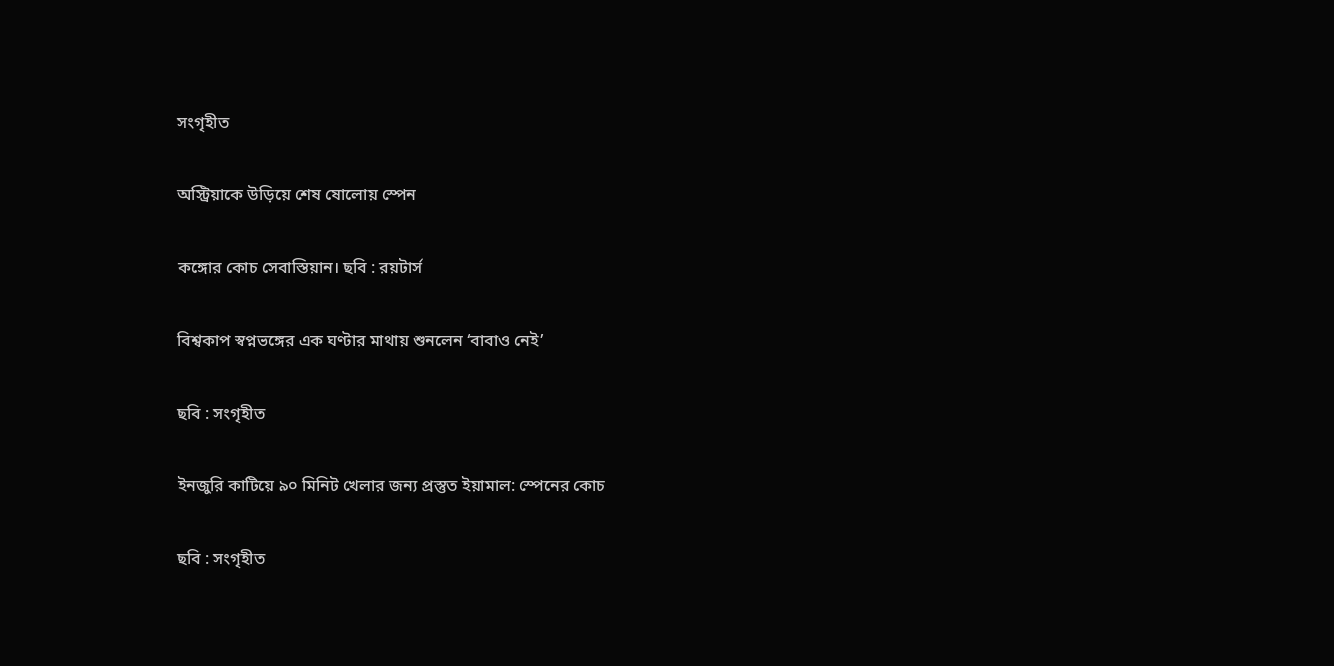সংগৃহীত

অস্ট্রিয়াকে উড়িয়ে শেষ ষোলোয় স্পেন

কঙ্গোর কোচ সেবাস্তিয়ান। ছবি : রয়টার্স

বিশ্বকাপ স্বপ্নভঙ্গের এক ঘণ্টার মাথায় শুনলেন ‘বাবাও নেই’

ছবি : সংগৃহীত

ইনজুরি কাটিয়ে ৯০ মিনিট খেলার জন্য প্রস্তুত ইয়ামাল: স্পেনের কোচ

ছবি : সংগৃহীত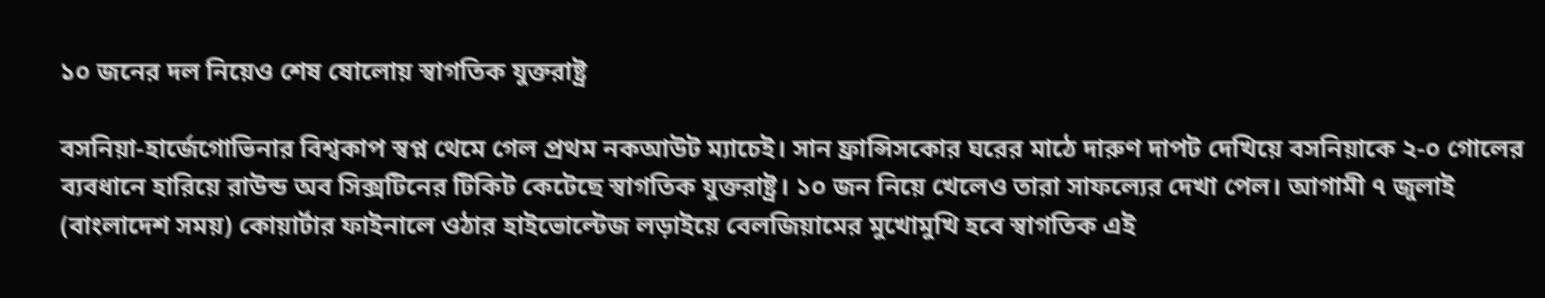১০ জনের দল নিয়েও শেষ ষোলোয় স্বাগতিক যুক্তরাষ্ট্র

বসনিয়া-হার্জেগোভিনার বিশ্বকাপ স্বপ্ন থেমে গেল প্রথম নকআউট ম্যাচেই। সান ফ্রান্সিসকোর ঘরের মাঠে দারুণ দাপট দেখিয়ে বসনিয়াকে ২-০ গোলের ব্যবধানে হারিয়ে রাউন্ড অব সিক্সটিনের টিকিট কেটেছে স্বাগতিক যুক্তরাষ্ট্র। ১০ জন নিয়ে খেলেও তারা সাফল্যের দেখা পেল। আগামী ৭ জুলাই (বাংলাদেশ সময়) কোয়ার্টার ফাইনালে ওঠার হাইভোল্টেজ লড়াইয়ে বেলজিয়ামের মুখোমুখি হবে স্বাগতিক এই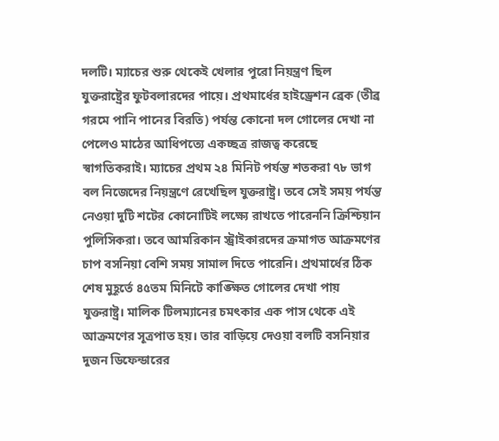দলটি। ম্যাচের শুরু থেকেই খেলার পুরো নিয়ন্ত্রণ ছিল যুক্তরাষ্ট্রের ফুটবলারদের পায়ে। প্রথমার্ধের হাইড্রেশন ব্রেক (তীব্র গরমে পানি পানের বিরতি) পর্যন্ত কোনো দল গোলের দেখা না পেলেও মাঠের আধিপত্যে একচ্ছত্র রাজত্ব করেছে স্বাগতিকরাই। ম্যাচের প্রথম ২৪ মিনিট পর্যন্ত শতকরা ৭৮ ভাগ বল নিজেদের নিয়ন্ত্রণে রেখেছিল যুক্তরাষ্ট্র। তবে সেই সময় পর্যন্ত নেওয়া দুটি শটের কোনোটিই লক্ষ্যে রাখতে পারেননি ক্রিশ্চিয়ান পুলিসিকরা। তবে আমরিকান স্ট্রাইকারদের ক্রমাগত আক্রমণের চাপ বসনিয়া বেশি সময় সামাল দিতে পারেনি। প্রথমার্ধের ঠিক শেষ মুহূর্তে ৪৫তম মিনিটে কাঙ্ক্ষিত গোলের দেখা পায় যুক্তরাষ্ট্র। মালিক টিলম্যানের চমৎকার এক পাস থেকে এই আক্রমণের সূত্রপাত হয়। তার বাড়িয়ে দেওয়া বলটি বসনিয়ার দুজন ডিফেন্ডারের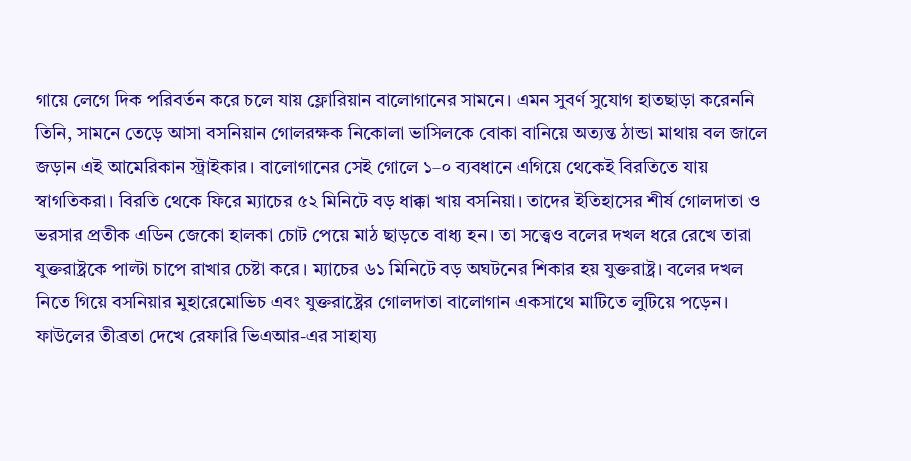গায়ে লেগে দিক পরিবর্তন করে চলে যায় ফ্লোরিয়ান বালোগানের সামনে। এমন সুবর্ণ সুযোগ হাতছাড়া করেননি তিনি, সামনে তেড়ে আসা বসনিয়ান গোলরক্ষক নিকোলা ভাসিলকে বোকা বানিয়ে অত্যন্ত ঠান্ডা মাথায় বল জালে জড়ান এই আমেরিকান স্ট্রাইকার। বালোগানের সেই গোলে ১–০ ব্যবধানে এগিয়ে থেকেই বিরতিতে যায় স্বাগতিকরা। বিরতি থেকে ফিরে ম্যাচের ৫২ মিনিটে বড় ধাক্কা খায় বসনিয়া। তাদের ইতিহাসের শীর্ষ গোলদাতা ও ভরসার প্রতীক এডিন জেকো হালকা চোট পেয়ে মাঠ ছাড়তে বাধ্য হন। তা সত্ত্বেও বলের দখল ধরে রেখে তারা যুক্তরাষ্ট্রকে পাল্টা চাপে রাখার চেষ্টা করে। ম্যাচের ৬১ মিনিটে বড় অঘটনের শিকার হয় যুক্তরাষ্ট্র। বলের দখল নিতে গিয়ে বসনিয়ার মুহারেমোভিচ এবং যুক্তরাষ্ট্রের গোলদাতা বালোগান একসাথে মাটিতে লুটিয়ে পড়েন। ফাউলের তীব্রতা দেখে রেফারি ভিএআর-এর সাহায্য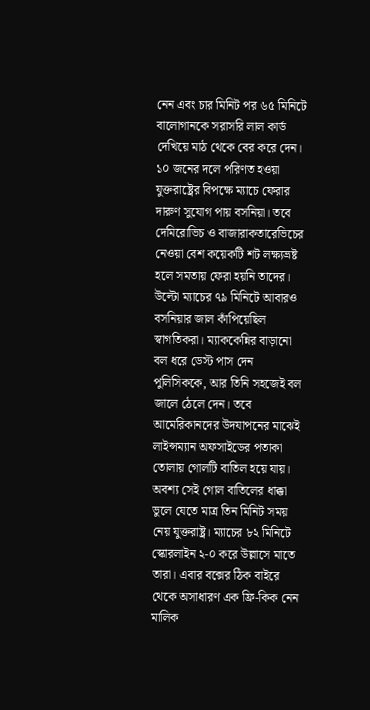নেন এবং চার মিনিট পর ৬৫ মিনিটে বালোগানকে সরাসরি লাল কার্ড দেখিয়ে মাঠ থেকে বের করে দেন।  ১০ জনের দলে পরিণত হওয়া যুক্তরাষ্ট্রের বিপক্ষে ম্যাচে ফেরার দারুণ সুযোগ পায় বসনিয়া। তবে দেমিরোভিচ ও বাজারাকতারেভিচের নেওয়া বেশ কয়েকটি শট লক্ষ্যভ্রষ্ট হলে সমতায় ফেরা হয়নি তাদের। উল্টো ম্যাচের ৭৯ মিনিটে আবারও বসনিয়ার জাল কাঁপিয়েছিল স্বাগতিকরা। ম্যাককেন্নির বাড়ানো বল ধরে ডেস্ট পাস দেন পুলিসিককে, আর তিনি সহজেই বল জালে ঠেলে দেন। তবে আমেরিকানদের উদযাপনের মাঝেই লাইন্সম্যান অফসাইডের পতাকা তোলায় গোলটি বাতিল হয়ে যায়। অবশ্য সেই গোল বাতিলের ধাক্কা ভুলে যেতে মাত্র তিন মিনিট সময় নেয় যুক্তরাষ্ট্র। ম্যাচের ৮২ মিনিটে স্কোরলাইন ২-০ করে উল্লাসে মাতে তারা। এবার বক্সের ঠিক বাইরে থেকে অসাধারণ এক ফ্রি-কিক নেন মালিক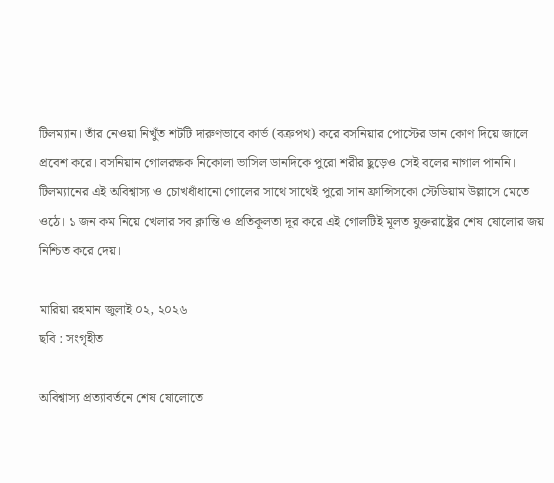টিলম্যান। তাঁর নেওয়া নিখুঁত শটটি দারুণভাবে কার্ভ (বক্রপথ) করে বসনিয়ার পোস্টের ডান কোণ দিয়ে জালে প্রবেশ করে। বসনিয়ান গোলরক্ষক নিকোলা ভাসিল ডানদিকে পুরো শরীর ছুড়েও সেই বলের নাগাল পাননি। টিলম্যানের এই অবিশ্বাস্য ও চোখধাঁধানো গোলের সাথে সাথেই পুরো সান ফ্রান্সিসকো স্টেডিয়াম উল্লাসে মেতে ওঠে। ১ জন কম নিয়ে খেলার সব ক্লান্তি ও প্রতিকূলতা দূর করে এই গোলটিই মূলত যুক্তরাষ্ট্রের শেষ ষোলোর জয় নিশ্চিত করে দেয়।

মারিয়া রহমান জুলাই ০২, ২০২৬
ছবি : সংগৃহীত

অবিশ্বাস্য প্রত্যাবর্তনে শেষ ষোলোতে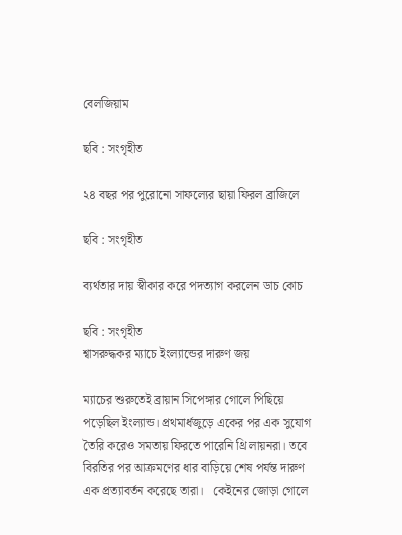বেলজিয়াম

ছবি : সংগৃহীত

২৪ বছর পর পুরোনো সাফল্যের ছায়া ফিরল ব্রাজিলে

ছবি : সংগৃহীত

ব্যর্থতার দায় স্বীকার করে পদত্যাগ করলেন ডাচ কোচ

ছবি : সংগৃহীত
শ্বাসরুদ্ধকর ম্যাচে ইংল্যান্ডের দারুণ জয়

ম্যাচের শুরুতেই ব্রায়ান সিপেঙ্গার গোলে পিছিয়ে পড়েছিল ইংল্যান্ড। প্রথমার্ধজুড়ে একের পর এক সুযোগ তৈরি করেও সমতায় ফিরতে পারেনি থ্রি লায়নরা। তবে বিরতির পর আক্রমণের ধার বাড়িয়ে শেষ পর্যন্ত দারুণ এক প্রত্যাবর্তন করেছে তারা।   কেইনের জোড়া গোলে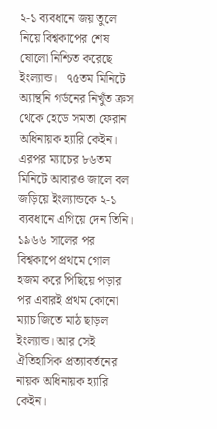২-১ ব্যবধানে জয় তুলে নিয়ে বিশ্বকাপের শেষ ষোলো নিশ্চিত করেছে ইংল্যান্ড।   ৭৫তম মিনিটে অ্যান্থনি গর্ডনের নিখুঁত ক্রস থেকে হেডে সমতা ফেরান অধিনায়ক হ্যারি কেইন। এরপর ম্যাচের ৮৬তম মিনিটে আবারও জালে বল জড়িয়ে ইংল্যান্ডকে ২-১ ব্যবধানে এগিয়ে দেন তিনি।   ১৯৬৬ সালের পর বিশ্বকাপে প্রথমে গোল হজম করে পিছিয়ে পড়ার পর এবারই প্রথম কোনো ম্যাচ জিতে মাঠ ছাড়ল ইংল্যান্ড। আর সেই ঐতিহাসিক প্রত্যাবর্তনের নায়ক অধিনায়ক হ্যারি কেইন।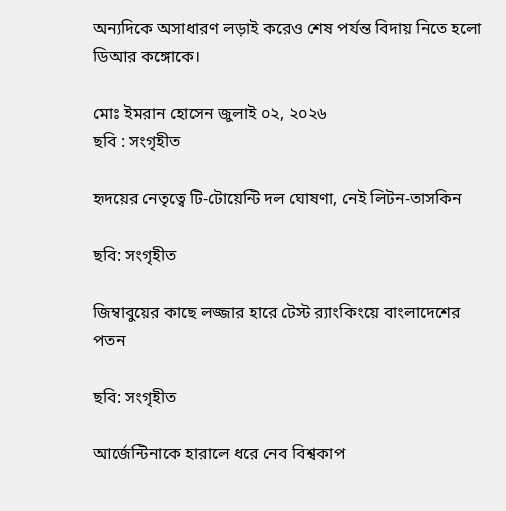অন্যদিকে অসাধারণ লড়াই করেও শেষ পর্যন্ত বিদায় নিতে হলো ডিআর কঙ্গোকে।

মোঃ ইমরান হোসেন জুলাই ০২, ২০২৬
ছবি : সংগৃহীত

হৃদয়ের নেতৃত্বে টি-টোয়েন্টি দল ঘোষণা, নেই লিটন-তাসকিন

ছবি: সংগৃহীত

জিম্বাবুয়ের কাছে লজ্জার হারে টেস্ট র‍্যাংকিংয়ে বাংলাদেশের পতন

ছবি: সংগৃহীত

আর্জেন্টিনাকে হারালে ধরে নেব বিশ্বকাপ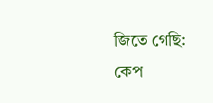জিতে গেছি: কেপ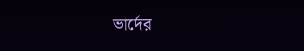ভার্দের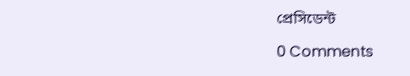প্রেসিডেন্ট

0 Comments